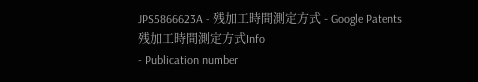JPS5866623A - 残加工時間測定方式 - Google Patents
残加工時間測定方式Info
- Publication number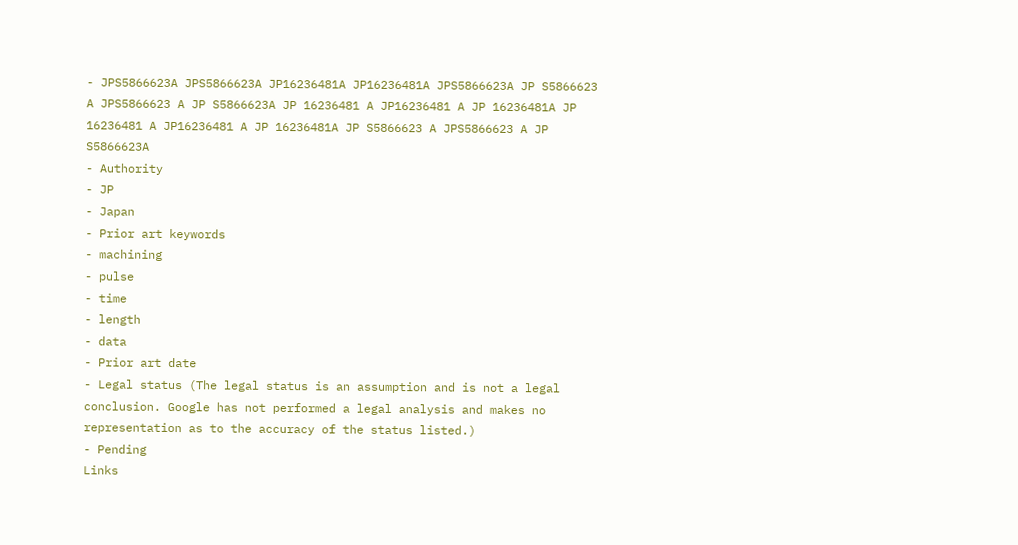- JPS5866623A JPS5866623A JP16236481A JP16236481A JPS5866623A JP S5866623 A JPS5866623 A JP S5866623A JP 16236481 A JP16236481 A JP 16236481A JP 16236481 A JP16236481 A JP 16236481A JP S5866623 A JPS5866623 A JP S5866623A
- Authority
- JP
- Japan
- Prior art keywords
- machining
- pulse
- time
- length
- data
- Prior art date
- Legal status (The legal status is an assumption and is not a legal conclusion. Google has not performed a legal analysis and makes no representation as to the accuracy of the status listed.)
- Pending
Links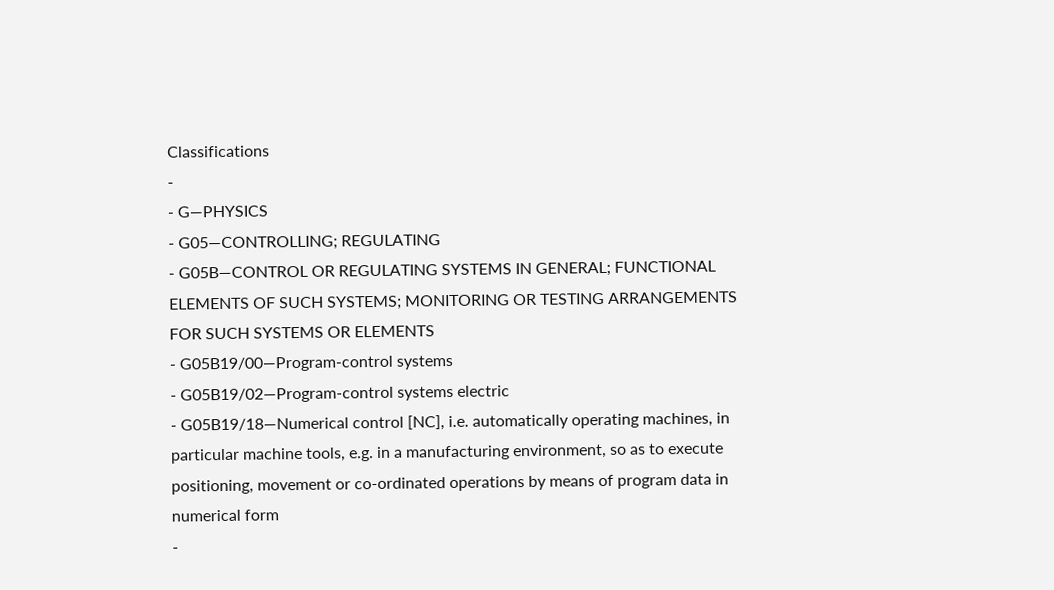Classifications
-
- G—PHYSICS
- G05—CONTROLLING; REGULATING
- G05B—CONTROL OR REGULATING SYSTEMS IN GENERAL; FUNCTIONAL ELEMENTS OF SUCH SYSTEMS; MONITORING OR TESTING ARRANGEMENTS FOR SUCH SYSTEMS OR ELEMENTS
- G05B19/00—Program-control systems
- G05B19/02—Program-control systems electric
- G05B19/18—Numerical control [NC], i.e. automatically operating machines, in particular machine tools, e.g. in a manufacturing environment, so as to execute positioning, movement or co-ordinated operations by means of program data in numerical form
-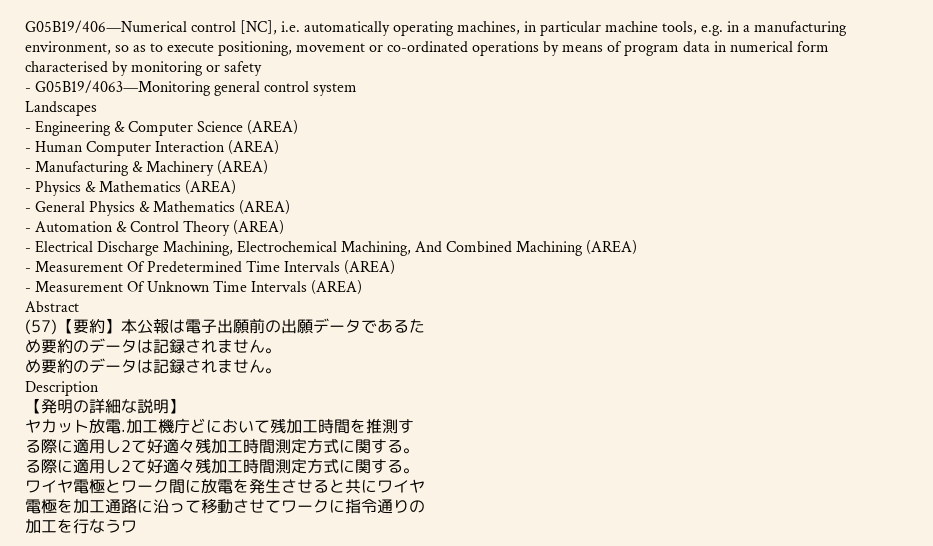G05B19/406—Numerical control [NC], i.e. automatically operating machines, in particular machine tools, e.g. in a manufacturing environment, so as to execute positioning, movement or co-ordinated operations by means of program data in numerical form characterised by monitoring or safety
- G05B19/4063—Monitoring general control system
Landscapes
- Engineering & Computer Science (AREA)
- Human Computer Interaction (AREA)
- Manufacturing & Machinery (AREA)
- Physics & Mathematics (AREA)
- General Physics & Mathematics (AREA)
- Automation & Control Theory (AREA)
- Electrical Discharge Machining, Electrochemical Machining, And Combined Machining (AREA)
- Measurement Of Predetermined Time Intervals (AREA)
- Measurement Of Unknown Time Intervals (AREA)
Abstract
(57)【要約】本公報は電子出願前の出願データであるた
め要約のデータは記録されません。
め要約のデータは記録されません。
Description
【発明の詳細な説明】
ヤカット放電.加工機庁どにおいて残加工時間を推測す
る際に適用し2て好適々残加工時間測定方式に関する。
る際に適用し2て好適々残加工時間測定方式に関する。
ワイヤ電極とワーク間に放電を発生させると共にワイヤ
電極を加工通路に沿って移動させてワークに指令通りの
加工を行なうワ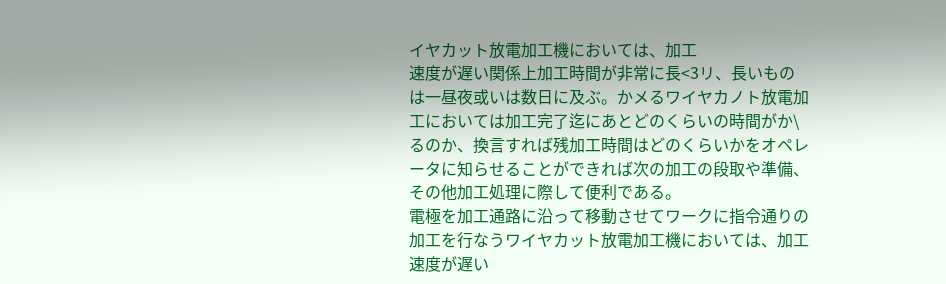イヤカット放電加工機においては、加工
速度が遅い関係上加工時間が非常に長<3リ、長いもの
は一昼夜或いは数日に及ぶ。かメるワイヤカノト放電加
工においては加工完了迄にあとどのくらいの時間がか\
るのか、換言すれば残加工時間はどのくらいかをオペレ
ータに知らせることができれば次の加工の段取や準備、
その他加工処理に際して便利である。
電極を加工通路に沿って移動させてワークに指令通りの
加工を行なうワイヤカット放電加工機においては、加工
速度が遅い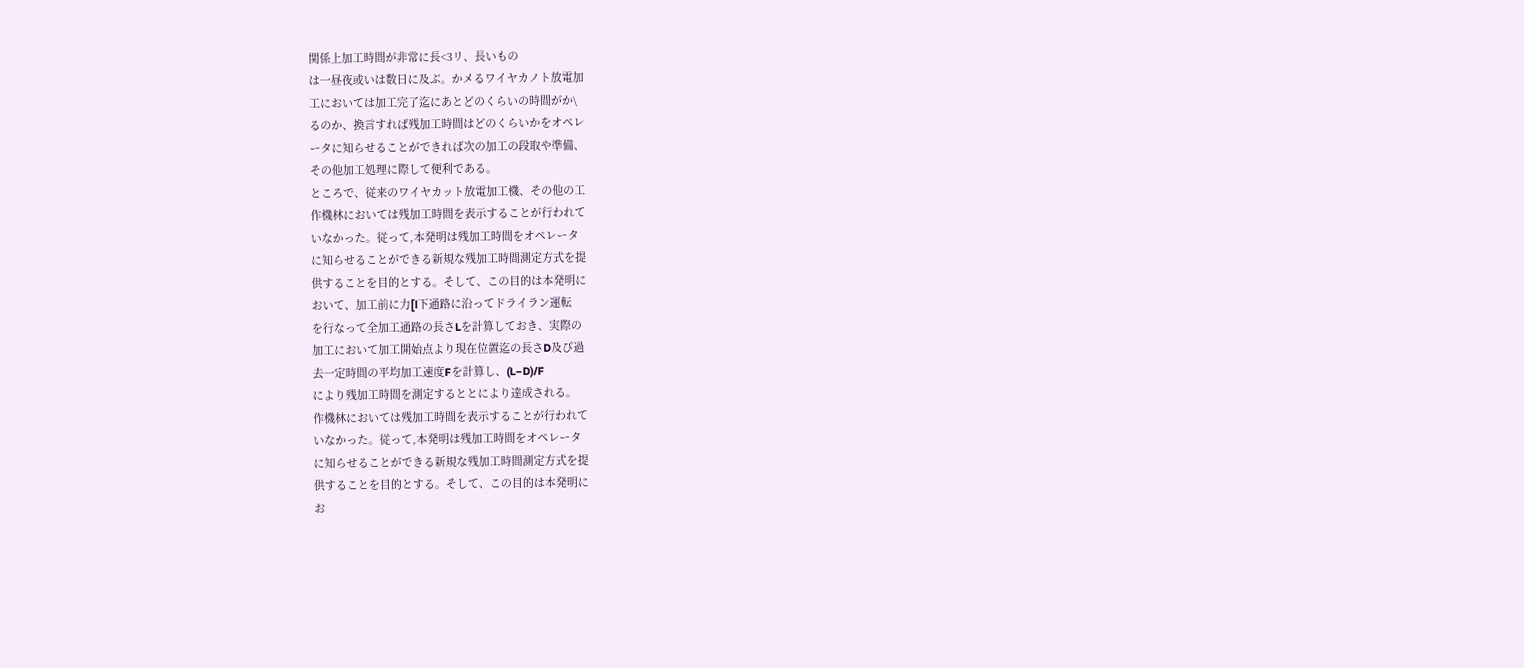関係上加工時間が非常に長<3リ、長いもの
は一昼夜或いは数日に及ぶ。かメるワイヤカノト放電加
工においては加工完了迄にあとどのくらいの時間がか\
るのか、換言すれば残加工時間はどのくらいかをオペレ
ータに知らせることができれば次の加工の段取や準備、
その他加工処理に際して便利である。
ところで、従来のワイヤカット放電加工機、その他の工
作機林においては残加工時間を表示することが行われて
いなかった。従って,本発明は残加工時間をオペレータ
に知らせることができる新規な残加工時間測定方式を提
供することを目的とする。そして、この目的は本発明に
おいて、加工前に力[l下通路に沿ってドライラン運転
を行なって全加工通路の長さLを計算しておき、実際の
加工において加工開始点より現在位置迄の長さD及び過
去一定時間の平均加工速度Fを計算し、(L−D)/F
により残加工時間を測定するととにより達成される。
作機林においては残加工時間を表示することが行われて
いなかった。従って,本発明は残加工時間をオペレータ
に知らせることができる新規な残加工時間測定方式を提
供することを目的とする。そして、この目的は本発明に
お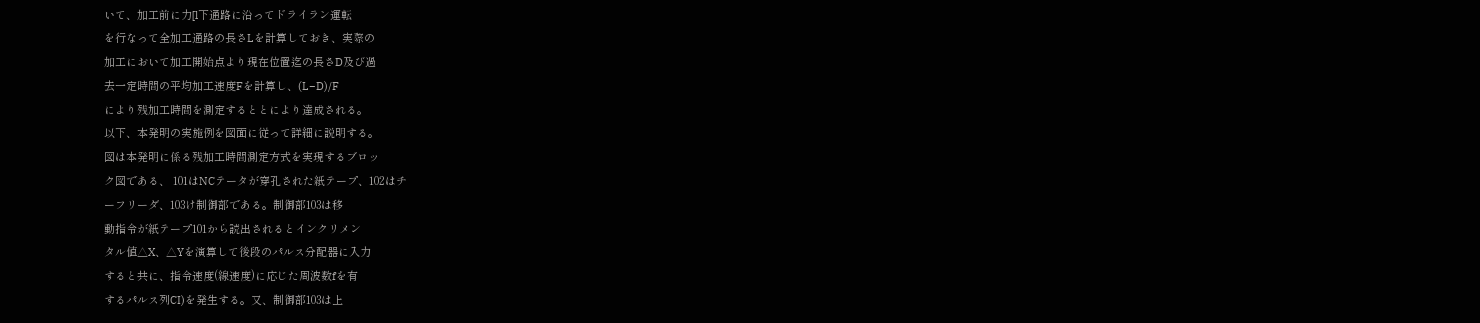いて、加工前に力[l下通路に沿ってドライラン運転
を行なって全加工通路の長さLを計算しておき、実際の
加工において加工開始点より現在位置迄の長さD及び過
去一定時間の平均加工速度Fを計算し、(L−D)/F
により残加工時間を測定するととにより達成される。
以下、本発明の実施例を図面に従って詳細に説明する。
図は本発明に係る残加工時間測定方式を実現するブロッ
ク図である、 101はNCテータが穿孔された紙テープ、102はチ
ーフリーダ、103け制御部である。制御部103は移
動指令が紙テープ101から読出されるとインクリメン
タル値△X、△Yを演算して後段のパルス分配器に入力
すると共に、指令速度(線速度)に応じた周波数fを有
するパルス列CI)を発生する。又、制御部103は上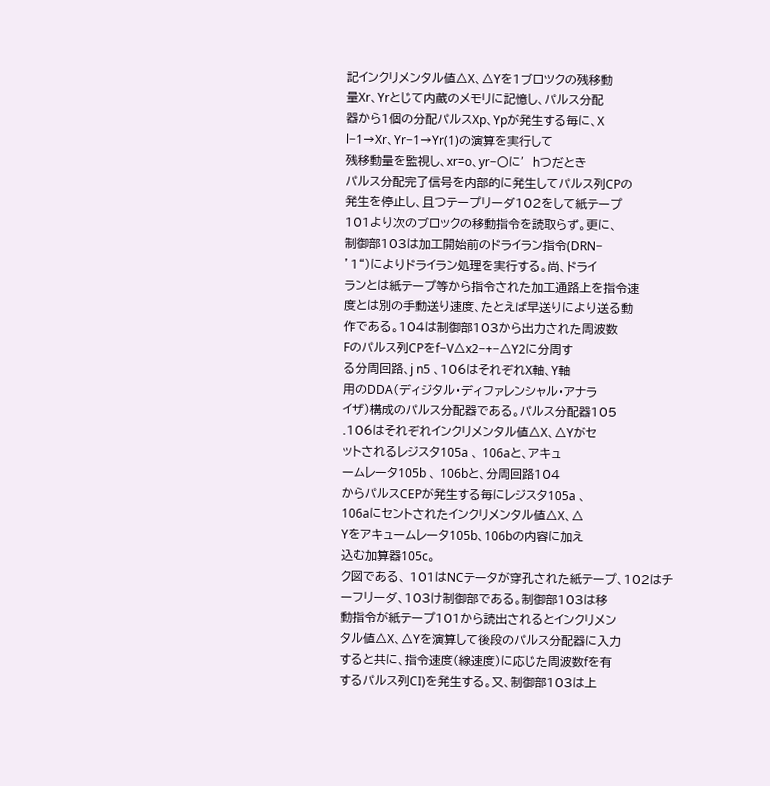記インクリメンタル値△X、△Yを1ブロツクの残移動
量Xr、Yrとじて内蔵のメモリに記憶し、パルス分配
器から1個の分配パルスXp、Ypが発生する毎に、X
l−1→Xr、Yr−1→Yr(1)の演算を実行して
残移動量を監視し、xr=o、yr−〇に′hつだとき
パルス分配完了信号を内部的に発生してパルス列CPの
発生を停止し、且つテープリーダ102をして紙テープ
101より次のブロックの移動指令を読取らず。更に、
制御部103は加工開始前のドライラン指令(DRN−
’1“)によりドライラン処理を実行する。尚、ドライ
ランとは紙テープ等から指令された加工通路上を指令速
度とは別の手動送り速度、たとえば早送りにより送る動
作である。104は制御部103から出力された周波数
Fのパルス列CPをf−V△x2−+−△Y2に分周す
る分周回路、j n5 、106はそれぞれX軸、Y軸
用のDDA(ディジタル・ディファレンシャル・アナラ
イザ)構成のパルス分配器である。パルス分配器105
.106はそれぞれインクリメンタル値△X、△Yがセ
ットされるレジスタ105a 、 106aと、アキュ
ームレータ105b 、 106bと、分周回路104
からパルスCEPが発生する毎にレジスタ105a 、
106aにセントされたインクリメンタル値△X、△
Yをアキュームレータ105b、106bの内容に加え
込む加算器105c。
ク図である、 101はNCテータが穿孔された紙テープ、102はチ
ーフリーダ、103け制御部である。制御部103は移
動指令が紙テープ101から読出されるとインクリメン
タル値△X、△Yを演算して後段のパルス分配器に入力
すると共に、指令速度(線速度)に応じた周波数fを有
するパルス列CI)を発生する。又、制御部103は上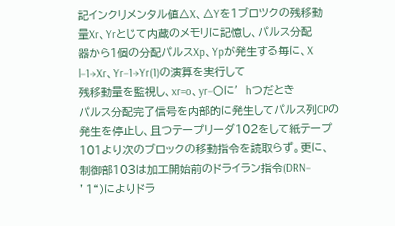記インクリメンタル値△X、△Yを1ブロツクの残移動
量Xr、Yrとじて内蔵のメモリに記憶し、パルス分配
器から1個の分配パルスXp、Ypが発生する毎に、X
l−1→Xr、Yr−1→Yr(1)の演算を実行して
残移動量を監視し、xr=o、yr−〇に′hつだとき
パルス分配完了信号を内部的に発生してパルス列CPの
発生を停止し、且つテープリーダ102をして紙テープ
101より次のブロックの移動指令を読取らず。更に、
制御部103は加工開始前のドライラン指令(DRN−
’1“)によりドラ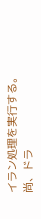イラン処理を実行する。尚、ドラ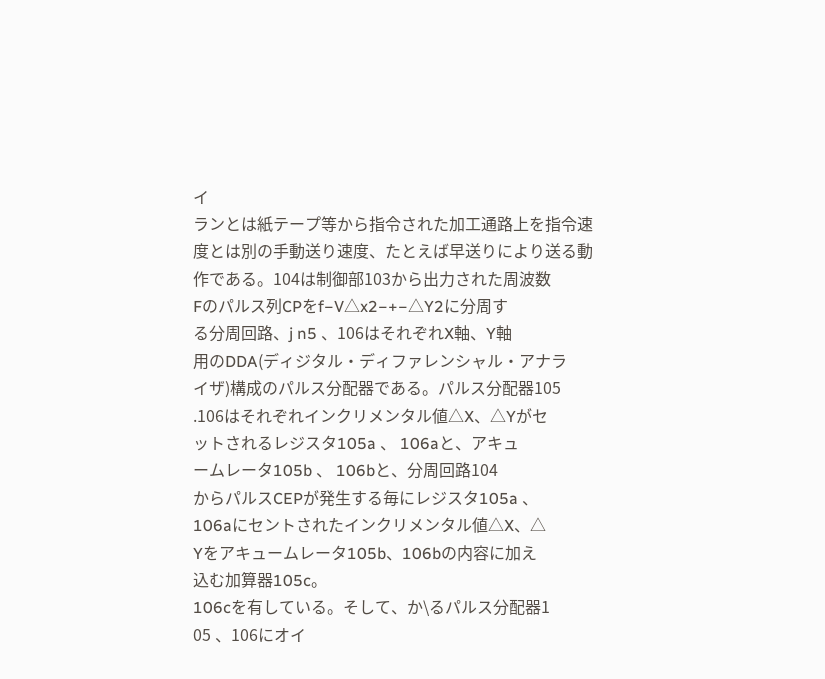イ
ランとは紙テープ等から指令された加工通路上を指令速
度とは別の手動送り速度、たとえば早送りにより送る動
作である。104は制御部103から出力された周波数
Fのパルス列CPをf−V△x2−+−△Y2に分周す
る分周回路、j n5 、106はそれぞれX軸、Y軸
用のDDA(ディジタル・ディファレンシャル・アナラ
イザ)構成のパルス分配器である。パルス分配器105
.106はそれぞれインクリメンタル値△X、△Yがセ
ットされるレジスタ105a 、 106aと、アキュ
ームレータ105b 、 106bと、分周回路104
からパルスCEPが発生する毎にレジスタ105a 、
106aにセントされたインクリメンタル値△X、△
Yをアキュームレータ105b、106bの内容に加え
込む加算器105c。
106cを有している。そして、か\るパルス分配器1
05 、106にオイ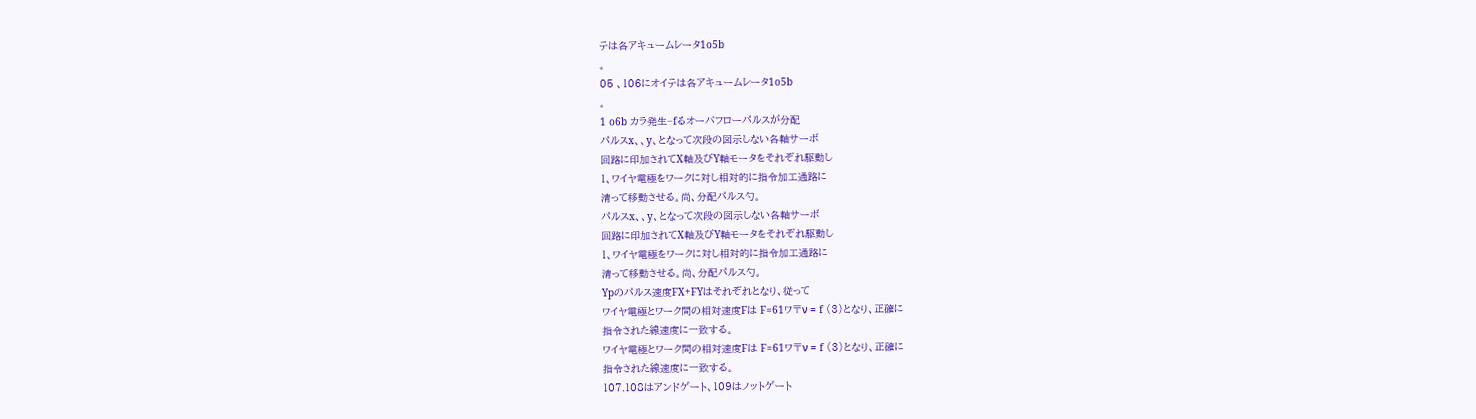テは各アキュームレータ1o5b
。
05 、106にオイテは各アキュームレータ1o5b
。
1 o6b カラ発生−fるオーバフローパルスが分配
パルスx、、y、となって次段の図示しない各軸サーボ
回路に印加されてX軸及びY軸モータをそれぞれ駆動し
1、ワイヤ電極をワークに対し相対的に指令加工通路に
清って移動させる。尚、分配パルス勺。
パルスx、、y、となって次段の図示しない各軸サーボ
回路に印加されてX軸及びY軸モータをそれぞれ駆動し
1、ワイヤ電極をワークに対し相対的に指令加工通路に
清って移動させる。尚、分配パルス勺。
Ypのパルス速度FX+FYはそれぞれとなり、従って
ワイヤ電極とワーク間の相対速度Fは F=61ワ〒ν = f (3)となり、正確に
指令された線速度に一致する。
ワイヤ電極とワーク間の相対速度Fは F=61ワ〒ν = f (3)となり、正確に
指令された線速度に一致する。
107.108はアンドゲート、109はノットゲート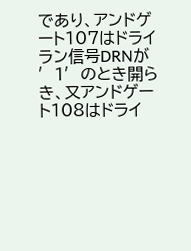であり、アンドゲート107はドライラン信号DRNが
′1′のとき開らき、又アンドゲート108はドライ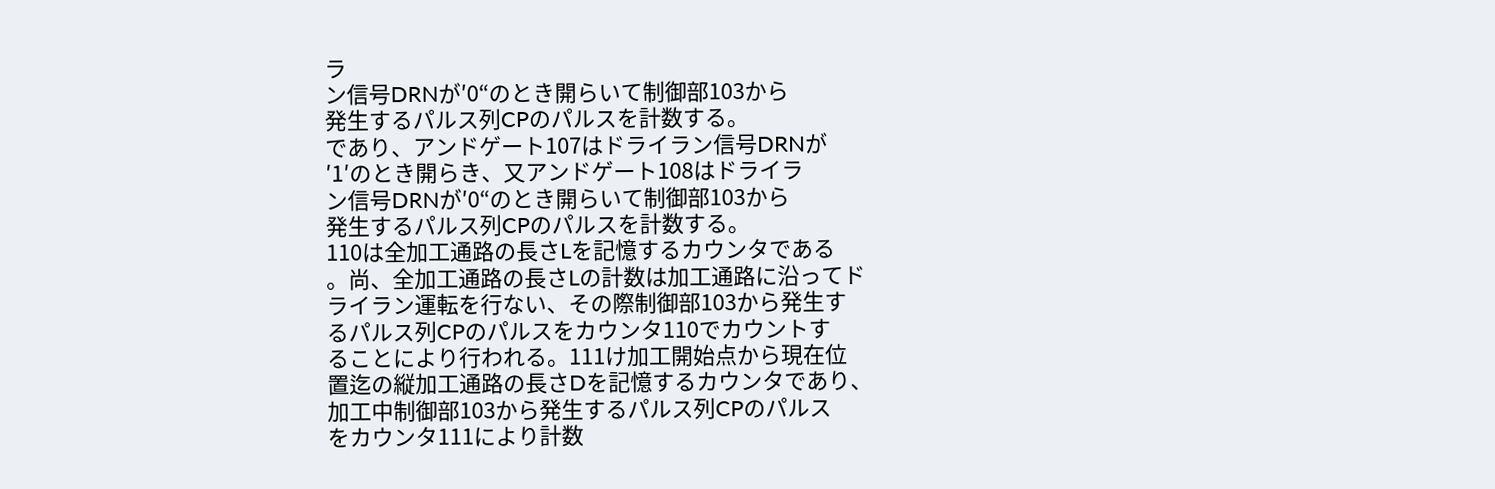ラ
ン信号DRNが′0“のとき開らいて制御部103から
発生するパルス列CPのパルスを計数する。
であり、アンドゲート107はドライラン信号DRNが
′1′のとき開らき、又アンドゲート108はドライラ
ン信号DRNが′0“のとき開らいて制御部103から
発生するパルス列CPのパルスを計数する。
110は全加工通路の長さLを記憶するカウンタである
。尚、全加工通路の長さLの計数は加工通路に沿ってド
ライラン運転を行ない、その際制御部103から発生す
るパルス列CPのパルスをカウンタ110でカウントす
ることにより行われる。111け加工開始点から現在位
置迄の縦加工通路の長さDを記憶するカウンタであり、
加工中制御部103から発生するパルス列CPのパルス
をカウンタ111により計数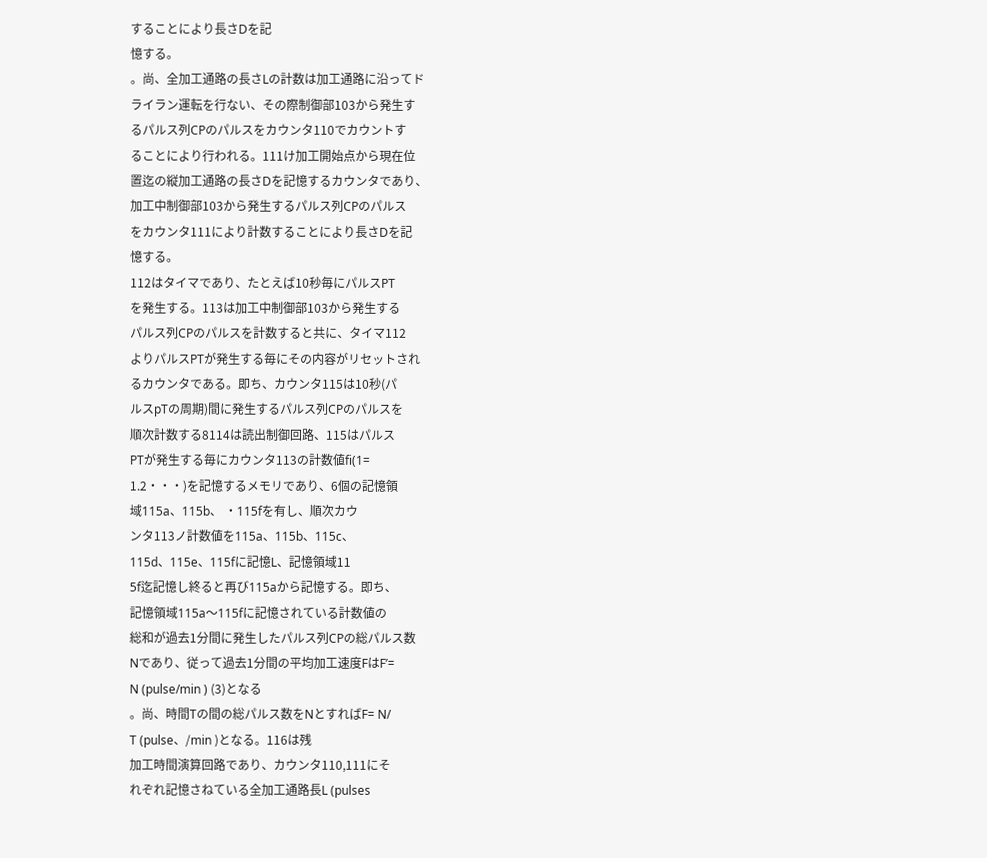することにより長さDを記
憶する。
。尚、全加工通路の長さLの計数は加工通路に沿ってド
ライラン運転を行ない、その際制御部103から発生す
るパルス列CPのパルスをカウンタ110でカウントす
ることにより行われる。111け加工開始点から現在位
置迄の縦加工通路の長さDを記憶するカウンタであり、
加工中制御部103から発生するパルス列CPのパルス
をカウンタ111により計数することにより長さDを記
憶する。
112はタイマであり、たとえば10秒毎にパルスPT
を発生する。113は加工中制御部103から発生する
パルス列CPのパルスを計数すると共に、タイマ112
よりパルスPTが発生する毎にその内容がリセットされ
るカウンタである。即ち、カウンタ115は10秒(パ
ルスpTの周期)間に発生するパルス列CPのパルスを
順次計数する8114は読出制御回路、115はパルス
PTが発生する毎にカウンタ113の計数値fi(1=
1.2・・・)を記憶するメモリであり、6個の記憶領
域115a、115b、 ・115fを有し、順次カウ
ンタ113ノ計数値を115a、115b、115c、
115d、115e、115fに記憶L、記憶領域11
5f迄記憶し終ると再び115aから記憶する。即ち、
記憶領域115a〜115fに記憶されている計数値の
総和が過去1分間に発生したパルス列CPの総パルス数
Nであり、従って過去1分間の平均加工速度FはF’=
N (pulse/min ) (3)となる
。尚、時間Tの間の総パルス数をNとすればF= N/
T (pulse、/min )となる。116は残
加工時間演算回路であり、カウンタ110,111にそ
れぞれ記憶さねている全加工通路長L (pulses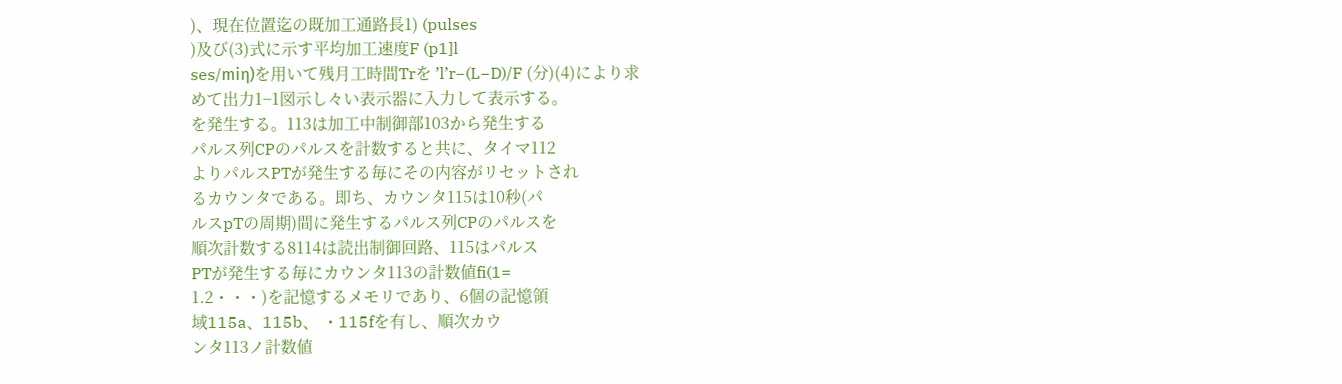)、現在位置迄の既加工通路長1) (pulses
)及び(3)式に示す平均加工速度F (p1]l
ses/miη)を用いて残月工時間Trを ’l’r−(L−D)/F (分)(4)により求
めて出力1−1図示し々い表示器に入力して表示する。
を発生する。113は加工中制御部103から発生する
パルス列CPのパルスを計数すると共に、タイマ112
よりパルスPTが発生する毎にその内容がリセットされ
るカウンタである。即ち、カウンタ115は10秒(パ
ルスpTの周期)間に発生するパルス列CPのパルスを
順次計数する8114は読出制御回路、115はパルス
PTが発生する毎にカウンタ113の計数値fi(1=
1.2・・・)を記憶するメモリであり、6個の記憶領
域115a、115b、 ・115fを有し、順次カウ
ンタ113ノ計数値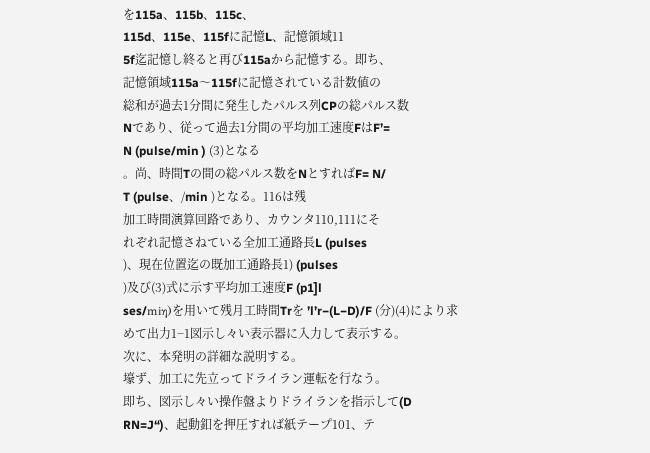を115a、115b、115c、
115d、115e、115fに記憶L、記憶領域11
5f迄記憶し終ると再び115aから記憶する。即ち、
記憶領域115a〜115fに記憶されている計数値の
総和が過去1分間に発生したパルス列CPの総パルス数
Nであり、従って過去1分間の平均加工速度FはF’=
N (pulse/min ) (3)となる
。尚、時間Tの間の総パルス数をNとすればF= N/
T (pulse、/min )となる。116は残
加工時間演算回路であり、カウンタ110,111にそ
れぞれ記憶さねている全加工通路長L (pulses
)、現在位置迄の既加工通路長1) (pulses
)及び(3)式に示す平均加工速度F (p1]l
ses/miη)を用いて残月工時間Trを ’l’r−(L−D)/F (分)(4)により求
めて出力1−1図示し々い表示器に入力して表示する。
次に、本発明の詳細な説明する。
壕ず、加工に先立ってドライラン運転を行なう。
即ち、図示し々い操作盤よりドライランを指示して(D
RN=J“)、起動釦を押圧すれば紙テープ101、テ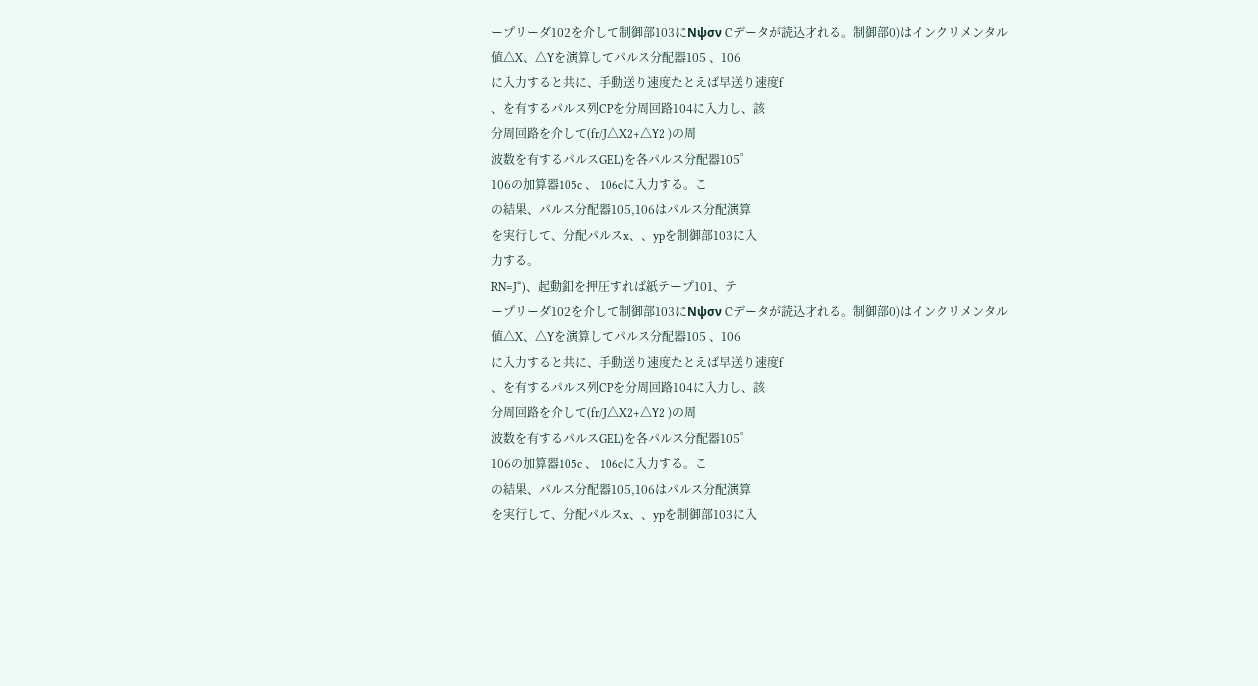ープリーダ102を介して制御部103にNψσν Cデータが読込才れる。制御部0)はインクリメンタル
値△X、△Yを演算してパルス分配器105 、106
に入力すると共に、手動送り速度たとえば早送り速度f
、を有するパルス列CPを分周回路104に入力し、該
分周回路を介して(fr/J△X2+△Y2 )の周
波数を有するパルスGEL)を各パルス分配器105゜
106の加算器105c 、 106cに入力する。こ
の結果、パルス分配器105,106はパルス分配演算
を実行して、分配パルスx、、ypを制御部103に入
力する。
RN=J“)、起動釦を押圧すれば紙テープ101、テ
ープリーダ102を介して制御部103にNψσν Cデータが読込才れる。制御部0)はインクリメンタル
値△X、△Yを演算してパルス分配器105 、106
に入力すると共に、手動送り速度たとえば早送り速度f
、を有するパルス列CPを分周回路104に入力し、該
分周回路を介して(fr/J△X2+△Y2 )の周
波数を有するパルスGEL)を各パルス分配器105゜
106の加算器105c 、 106cに入力する。こ
の結果、パルス分配器105,106はパルス分配演算
を実行して、分配パルスx、、ypを制御部103に入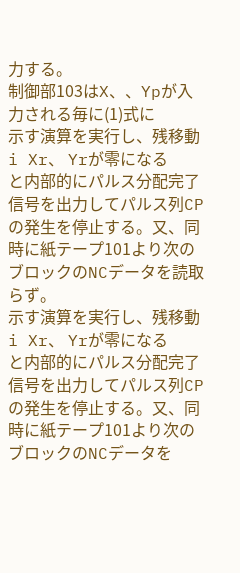力する。
制御部103はX、、Ypが入力される毎に(1)式に
示す演算を実行し、残移動i Xr、 Yrが零になる
と内部的にパルス分配完了信号を出力してパルス列CP
の発生を停止する。又、同時に紙テープ101より次の
ブロックのNCデータを読取らず。
示す演算を実行し、残移動i Xr、 Yrが零になる
と内部的にパルス分配完了信号を出力してパルス列CP
の発生を停止する。又、同時に紙テープ101より次の
ブロックのNCデータを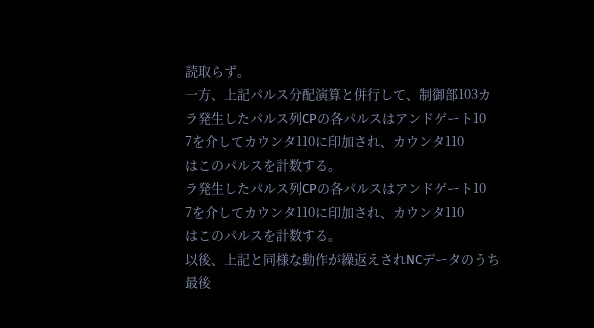読取らず。
一方、上記パルス分配演算と併行して、制御部103カ
ラ発生したパルス列CPの各パルスはアンドゲート10
7を介してカウンタ110に印加され、カウンタ110
はこのパルスを計数する。
ラ発生したパルス列CPの各パルスはアンドゲート10
7を介してカウンタ110に印加され、カウンタ110
はこのパルスを計数する。
以後、上記と同様な動作が繰返えされNCデータのうち
最後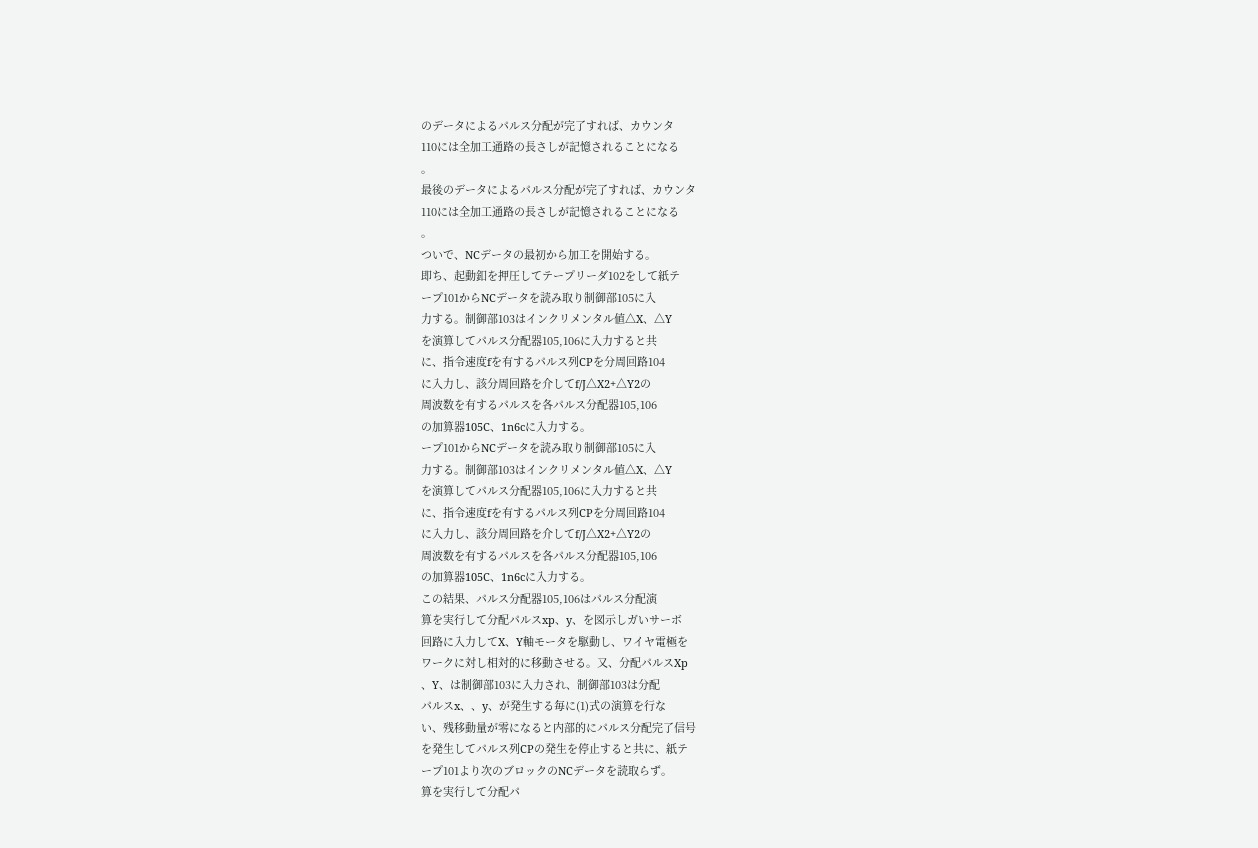のデータによるパルス分配が完了すれば、カウンタ
110には全加工通路の長さしが記憶されることになる
。
最後のデータによるパルス分配が完了すれば、カウンタ
110には全加工通路の長さしが記憶されることになる
。
ついで、NCデータの最初から加工を開始する。
即ち、起動釦を押圧してテープリーダ102をして紙テ
ープ101からNCデータを読み取り制御部105に入
力する。制御部103はインクリメンタル値△X、△Y
を演算してパルス分配器105,106に入力すると共
に、指令速度fを有するパルス列CPを分周回路104
に入力し、該分周回路を介してf/J△X2+△Y2の
周波数を有するパルスを各パルス分配器105,106
の加算器105C、1n6cに入力する。
ープ101からNCデータを読み取り制御部105に入
力する。制御部103はインクリメンタル値△X、△Y
を演算してパルス分配器105,106に入力すると共
に、指令速度fを有するパルス列CPを分周回路104
に入力し、該分周回路を介してf/J△X2+△Y2の
周波数を有するパルスを各パルス分配器105,106
の加算器105C、1n6cに入力する。
この結果、パルス分配器105,106はパルス分配演
算を実行して分配パルスxp、y、を図示しガいサーボ
回路に入力してX、Y軸モータを駆動し、ワイヤ電極を
ワークに対し相対的に移動させる。又、分配パルスXp
、Y、は制御部103に入力され、制御部103は分配
パルスx、、y、が発生する毎に(1)式の演算を行な
い、残移動量が零になると内部的にパルス分配完了信号
を発生してパルス列CPの発生を停止すると共に、紙テ
ープ101より次のブロックのNCデータを読取らず。
算を実行して分配パ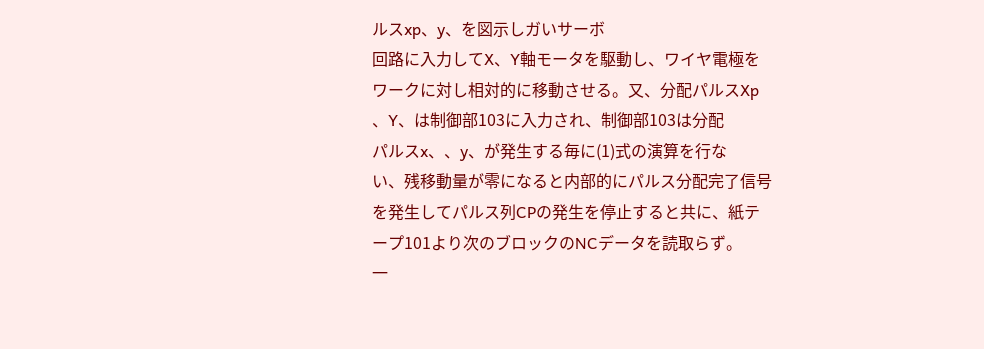ルスxp、y、を図示しガいサーボ
回路に入力してX、Y軸モータを駆動し、ワイヤ電極を
ワークに対し相対的に移動させる。又、分配パルスXp
、Y、は制御部103に入力され、制御部103は分配
パルスx、、y、が発生する毎に(1)式の演算を行な
い、残移動量が零になると内部的にパルス分配完了信号
を発生してパルス列CPの発生を停止すると共に、紙テ
ープ101より次のブロックのNCデータを読取らず。
一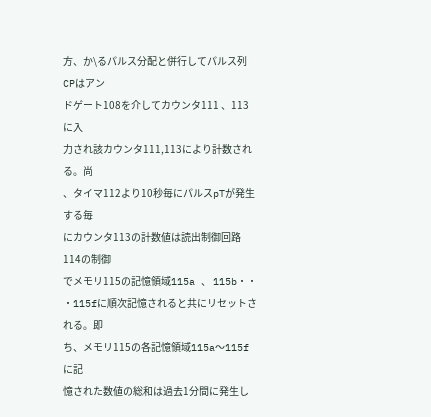方、か\るパルス分配と併行してパルス列CPはアン
ドゲート108を介してカウンタ111 、113に入
力され該カウンタ111,113により計数される。尚
、タイマ112より10秒毎にパルスpTが発生する毎
にカウンタ113の計数値は読出制御回路114の制御
でメモリ115の記憶領域115a 、 115b・・
・115fに順次記憶されると共にリセットされる。即
ち、メモリ115の各記憶領域115a〜115fに記
憶された数値の総和は過去1分間に発生し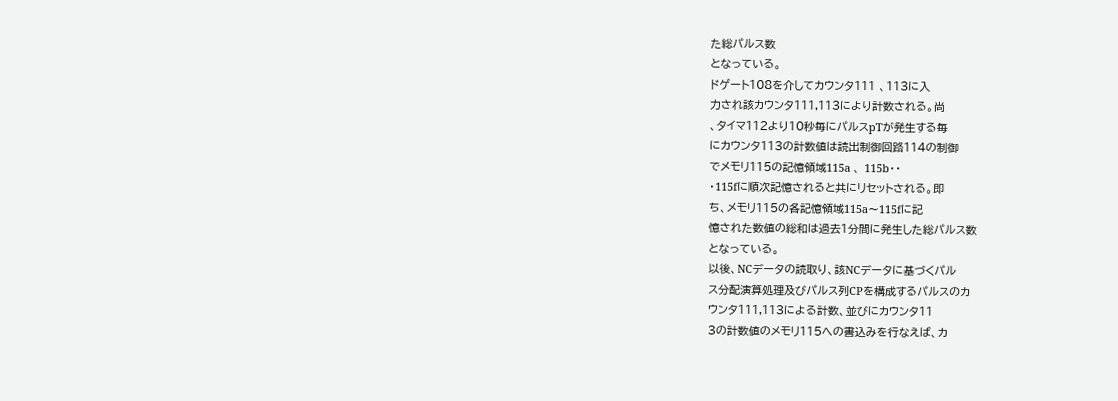た総パルス数
となっている。
ドゲート108を介してカウンタ111 、113に入
力され該カウンタ111,113により計数される。尚
、タイマ112より10秒毎にパルスpTが発生する毎
にカウンタ113の計数値は読出制御回路114の制御
でメモリ115の記憶領域115a 、 115b・・
・115fに順次記憶されると共にリセットされる。即
ち、メモリ115の各記憶領域115a〜115fに記
憶された数値の総和は過去1分間に発生した総パルス数
となっている。
以後、NCデータの読取り、該NCデータに基づくパル
ス分配演算処理及びパルス列CPを構成するパルスのカ
ウンタ111,113による計数、並びにカウンタ11
3の計数値のメモリ115への書込みを行なえば、カ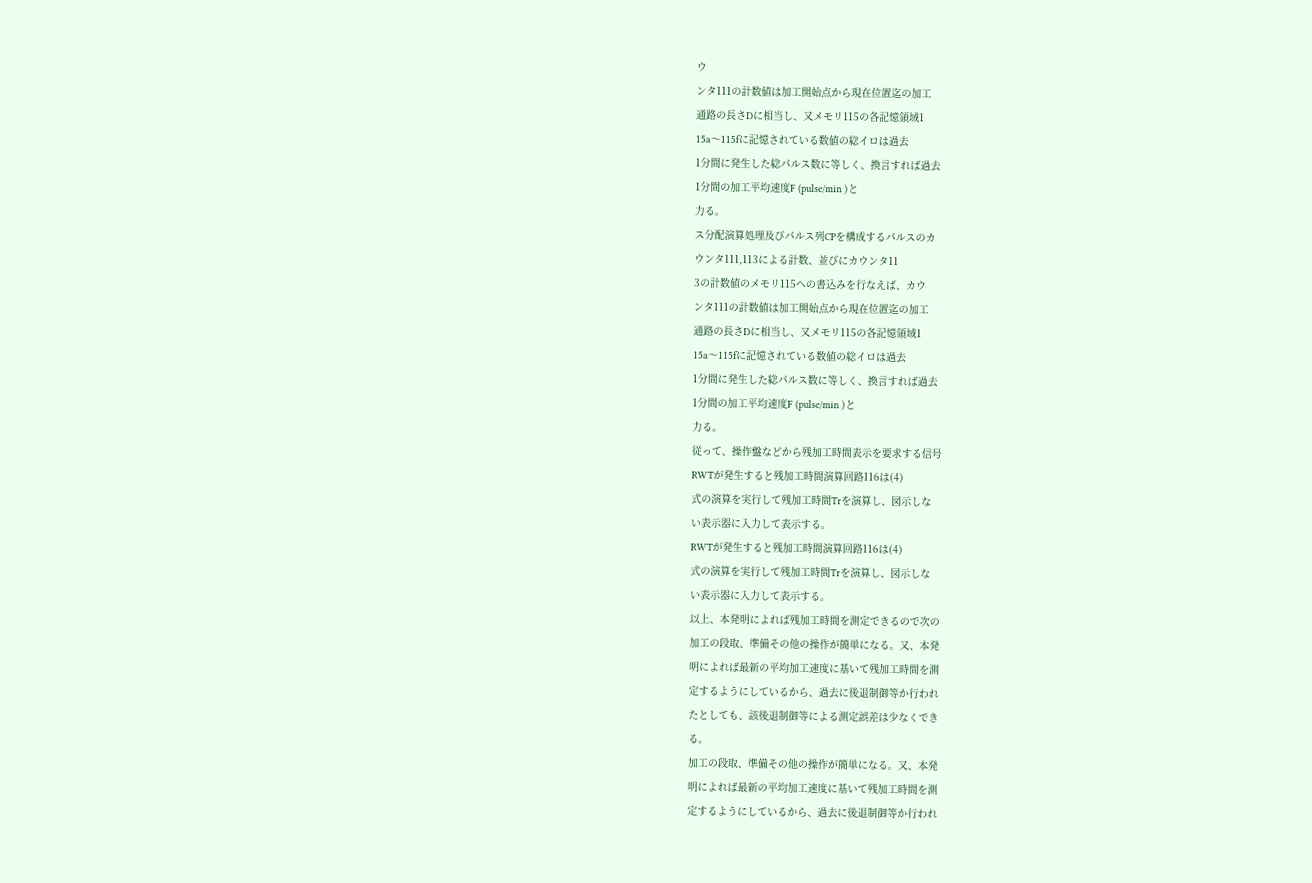ウ
ンタ111の計数値は加工開始点から現在位置迄の加工
通路の長さDに相当し、又メモリ115の各記憶領域1
15a〜115fに記憶されている数値の総イロは過去
1分間に発生した総パルス数に等しく、換言すれば過去
1分間の加工平均速度F (pulse/min )と
力る。
ス分配演算処理及びパルス列CPを構成するパルスのカ
ウンタ111,113による計数、並びにカウンタ11
3の計数値のメモリ115への書込みを行なえば、カウ
ンタ111の計数値は加工開始点から現在位置迄の加工
通路の長さDに相当し、又メモリ115の各記憶領域1
15a〜115fに記憶されている数値の総イロは過去
1分間に発生した総パルス数に等しく、換言すれば過去
1分間の加工平均速度F (pulse/min )と
力る。
従って、操作盤などから残加工時間表示を要求する信号
RWTが発生すると残加工時間演算回路116は(4)
式の演算を実行して残加工時間Trを演算し、図示しな
い表示器に入力して表示する。
RWTが発生すると残加工時間演算回路116は(4)
式の演算を実行して残加工時間Trを演算し、図示しな
い表示器に入力して表示する。
以上、本発明によれば残加工時間を測定できるので次の
加工の段取、準備その他の操作が簡単になる。又、本発
明によれば最新の平均加工速度に基いて残加工時間を測
定するようにしているから、過去に後退制御等か行われ
たとしても、該後退制御等による測定誤差は少なくでき
る。
加工の段取、準備その他の操作が簡単になる。又、本発
明によれば最新の平均加工速度に基いて残加工時間を測
定するようにしているから、過去に後退制御等か行われ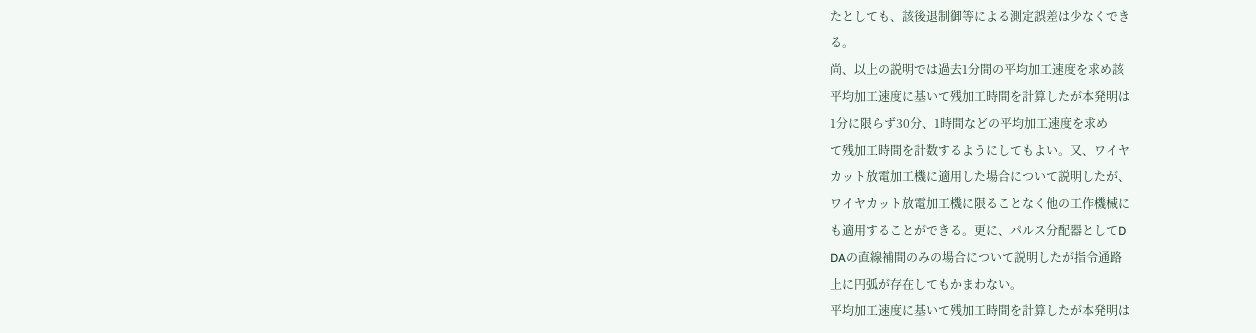たとしても、該後退制御等による測定誤差は少なくでき
る。
尚、以上の説明では過去1分間の平均加工速度を求め該
平均加工速度に基いて残加工時間を計算したが本発明は
1分に限らず30分、1時間などの平均加工速度を求め
て残加工時間を計数するようにしてもよい。又、ワイヤ
カット放電加工機に適用した場合について説明したが、
ワイヤカット放電加工機に限ることなく他の工作機械に
も適用することができる。更に、パルス分配器としてD
DAの直線補間のみの場合について説明したが指令通路
上に円弧が存在してもかまわない。
平均加工速度に基いて残加工時間を計算したが本発明は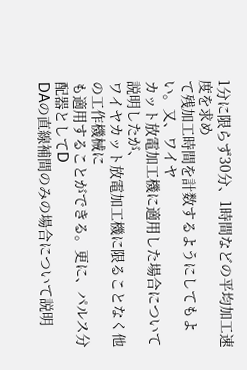1分に限らず30分、1時間などの平均加工速度を求め
て残加工時間を計数するようにしてもよい。又、ワイヤ
カット放電加工機に適用した場合について説明したが、
ワイヤカット放電加工機に限ることなく他の工作機械に
も適用することができる。更に、パルス分配器としてD
DAの直線補間のみの場合について説明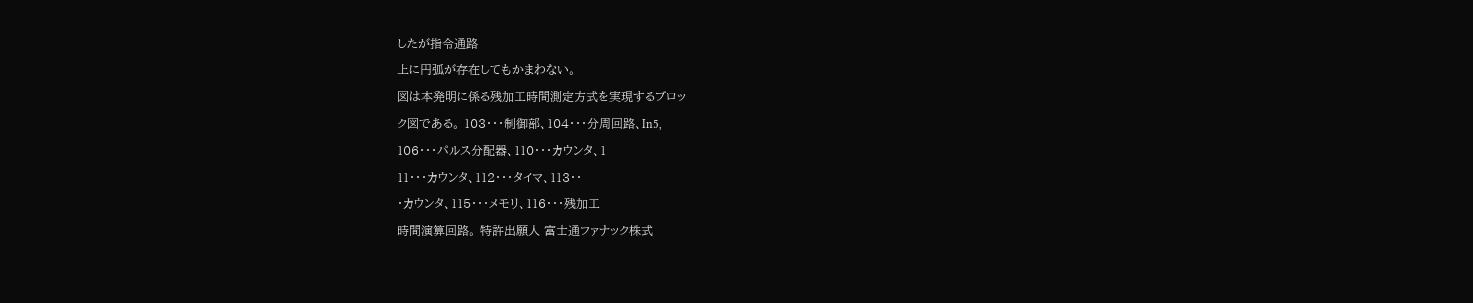したが指令通路
上に円弧が存在してもかまわない。
図は本発明に係る残加工時間測定方式を実現するブロッ
ク図である。 103・・・制御部、104・・・分周回路、In5,
106・・・パルス分配器、110・・・カウンタ、1
11・・・カウンタ、112・・・タイマ、113・・
・カウンタ、115・・・メモリ、116・・・残加工
時間演算回路。 特許出願人 富士通ファナック株式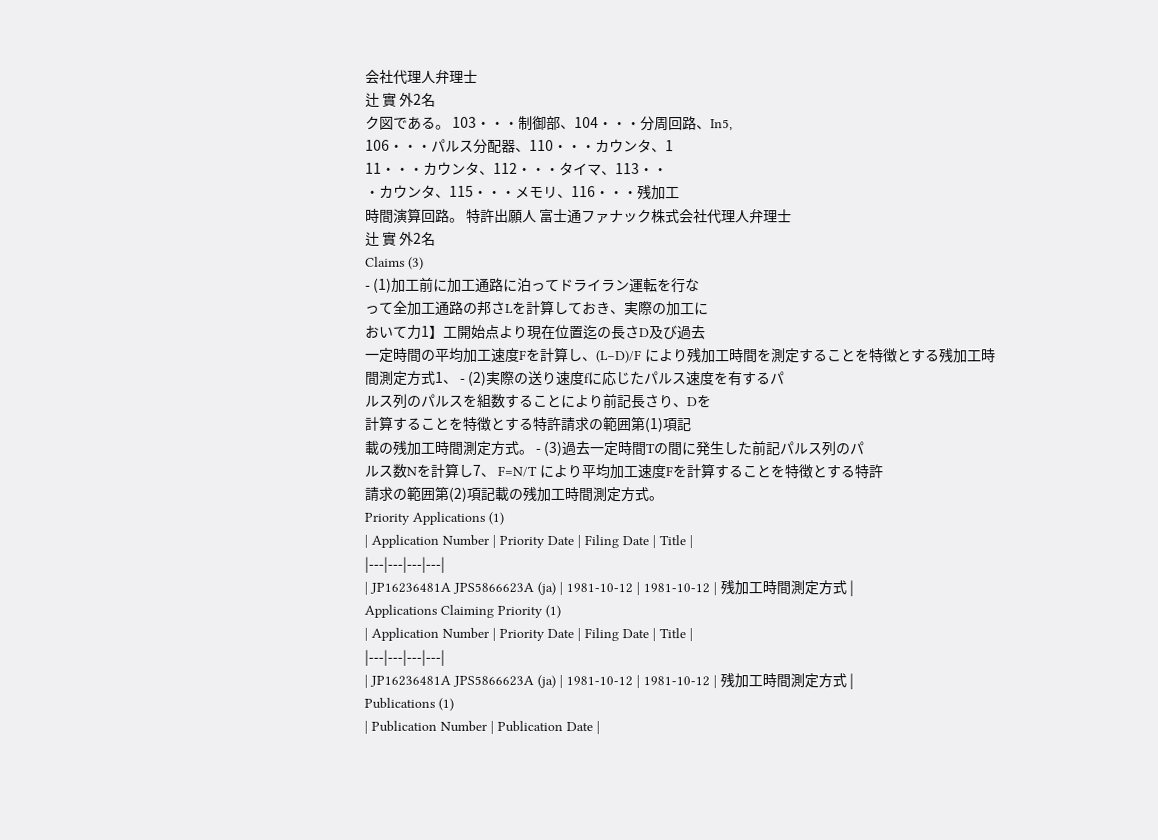会社代理人弁理士
辻 實 外2名
ク図である。 103・・・制御部、104・・・分周回路、In5,
106・・・パルス分配器、110・・・カウンタ、1
11・・・カウンタ、112・・・タイマ、113・・
・カウンタ、115・・・メモリ、116・・・残加工
時間演算回路。 特許出願人 富士通ファナック株式会社代理人弁理士
辻 實 外2名
Claims (3)
- (1)加工前に加工通路に泊ってドライラン運転を行な
って全加工通路の邦さLを計算しておき、実際の加工に
おいて力1】工開始点より現在位置迄の長さD及び過去
一定時間の平均加工速度Fを計算し、(L−D)/F により残加工時間を測定することを特徴とする残加工時
間測定方式1、 - (2)実際の送り速度fに応じたパルス速度を有するパ
ルス列のパルスを組数することにより前記長さり、Dを
計算することを特徴とする特許請求の範囲第(1)項記
載の残加工時間測定方式。 - (3)過去一定時間Tの間に発生した前記パルス列のパ
ルス数Nを計算し7、 F=N/T により平均加工速度Fを計算することを特徴とする特許
請求の範囲第(2)項記載の残加工時間測定方式。
Priority Applications (1)
| Application Number | Priority Date | Filing Date | Title |
|---|---|---|---|
| JP16236481A JPS5866623A (ja) | 1981-10-12 | 1981-10-12 | 残加工時間測定方式 |
Applications Claiming Priority (1)
| Application Number | Priority Date | Filing Date | Title |
|---|---|---|---|
| JP16236481A JPS5866623A (ja) | 1981-10-12 | 1981-10-12 | 残加工時間測定方式 |
Publications (1)
| Publication Number | Publication Date |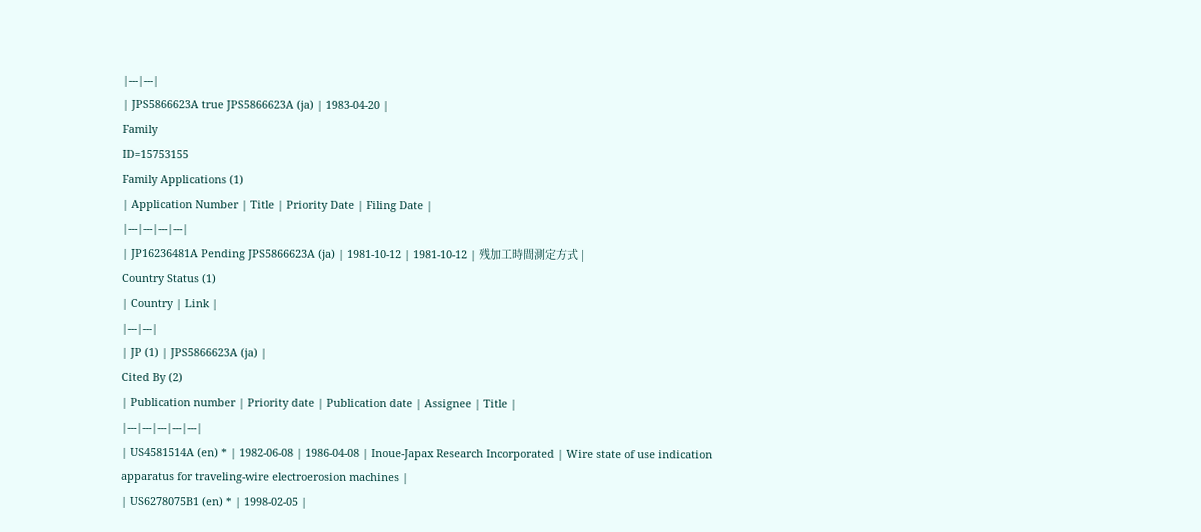|---|---|
| JPS5866623A true JPS5866623A (ja) | 1983-04-20 |
Family
ID=15753155
Family Applications (1)
| Application Number | Title | Priority Date | Filing Date |
|---|---|---|---|
| JP16236481A Pending JPS5866623A (ja) | 1981-10-12 | 1981-10-12 | 残加工時間測定方式 |
Country Status (1)
| Country | Link |
|---|---|
| JP (1) | JPS5866623A (ja) |
Cited By (2)
| Publication number | Priority date | Publication date | Assignee | Title |
|---|---|---|---|---|
| US4581514A (en) * | 1982-06-08 | 1986-04-08 | Inoue-Japax Research Incorporated | Wire state of use indication apparatus for traveling-wire electroerosion machines |
| US6278075B1 (en) * | 1998-02-05 |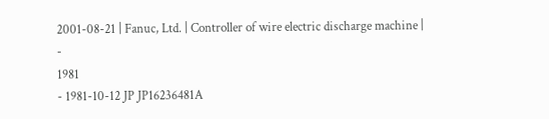2001-08-21 | Fanuc, Ltd. | Controller of wire electric discharge machine |
-
1981
- 1981-10-12 JP JP16236481A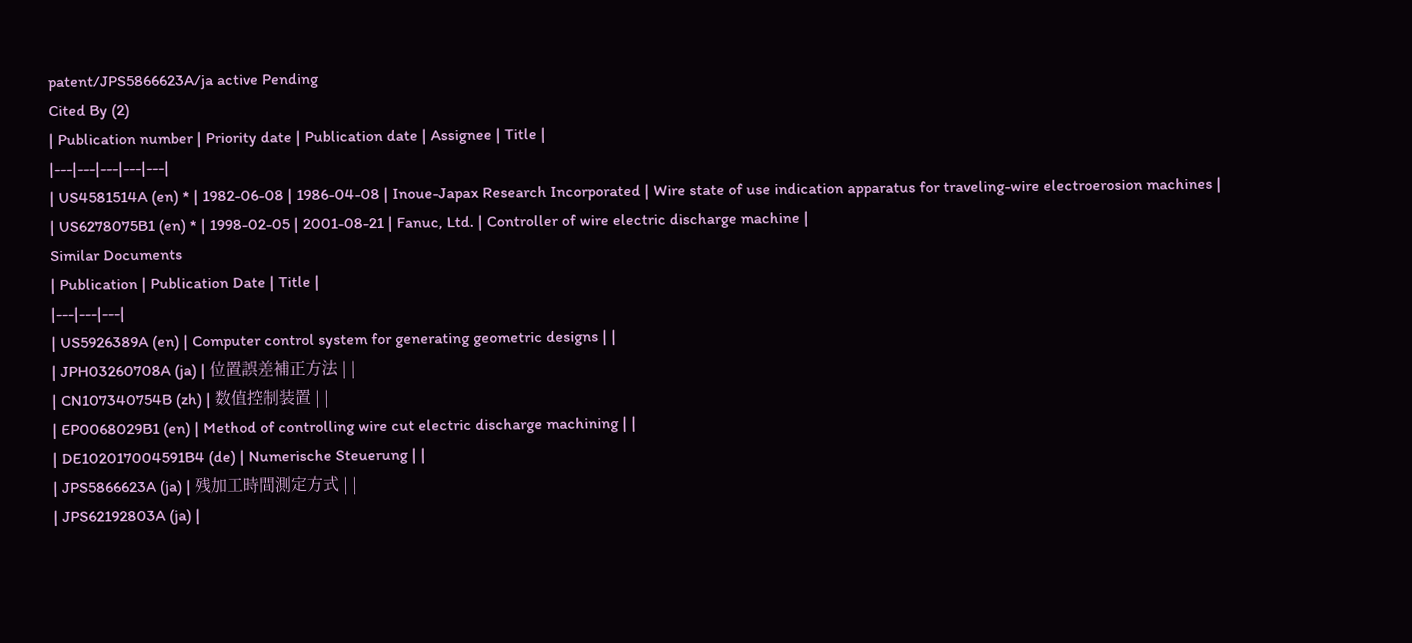patent/JPS5866623A/ja active Pending
Cited By (2)
| Publication number | Priority date | Publication date | Assignee | Title |
|---|---|---|---|---|
| US4581514A (en) * | 1982-06-08 | 1986-04-08 | Inoue-Japax Research Incorporated | Wire state of use indication apparatus for traveling-wire electroerosion machines |
| US6278075B1 (en) * | 1998-02-05 | 2001-08-21 | Fanuc, Ltd. | Controller of wire electric discharge machine |
Similar Documents
| Publication | Publication Date | Title |
|---|---|---|
| US5926389A (en) | Computer control system for generating geometric designs | |
| JPH03260708A (ja) | 位置誤差補正方法 | |
| CN107340754B (zh) | 数值控制装置 | |
| EP0068029B1 (en) | Method of controlling wire cut electric discharge machining | |
| DE102017004591B4 (de) | Numerische Steuerung | |
| JPS5866623A (ja) | 残加工時間測定方式 | |
| JPS62192803A (ja) |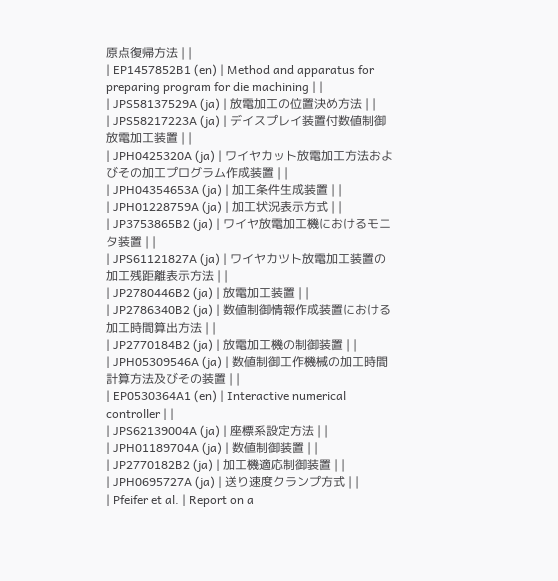原点復帰方法 | |
| EP1457852B1 (en) | Method and apparatus for preparing program for die machining | |
| JPS58137529A (ja) | 放電加工の位置決め方法 | |
| JPS58217223A (ja) | デイスプレイ装置付数値制御放電加工装置 | |
| JPH0425320A (ja) | ワイヤカット放電加工方法およびその加工プログラム作成装置 | |
| JPH04354653A (ja) | 加工条件生成装置 | |
| JPH01228759A (ja) | 加工状況表示方式 | |
| JP3753865B2 (ja) | ワイヤ放電加工機におけるモニタ装置 | |
| JPS61121827A (ja) | ワイヤカツト放電加工装置の加工残距離表示方法 | |
| JP2780446B2 (ja) | 放電加工装置 | |
| JP2786340B2 (ja) | 数値制御情報作成装置における加工時間算出方法 | |
| JP2770184B2 (ja) | 放電加工機の制御装置 | |
| JPH05309546A (ja) | 数値制御工作機械の加工時間計算方法及びその装置 | |
| EP0530364A1 (en) | Interactive numerical controller | |
| JPS62139004A (ja) | 座標系設定方法 | |
| JPH01189704A (ja) | 数値制御装置 | |
| JP2770182B2 (ja) | 加工機適応制御装置 | |
| JPH0695727A (ja) | 送り速度クランプ方式 | |
| Pfeifer et al. | Report on a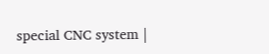special CNC system |